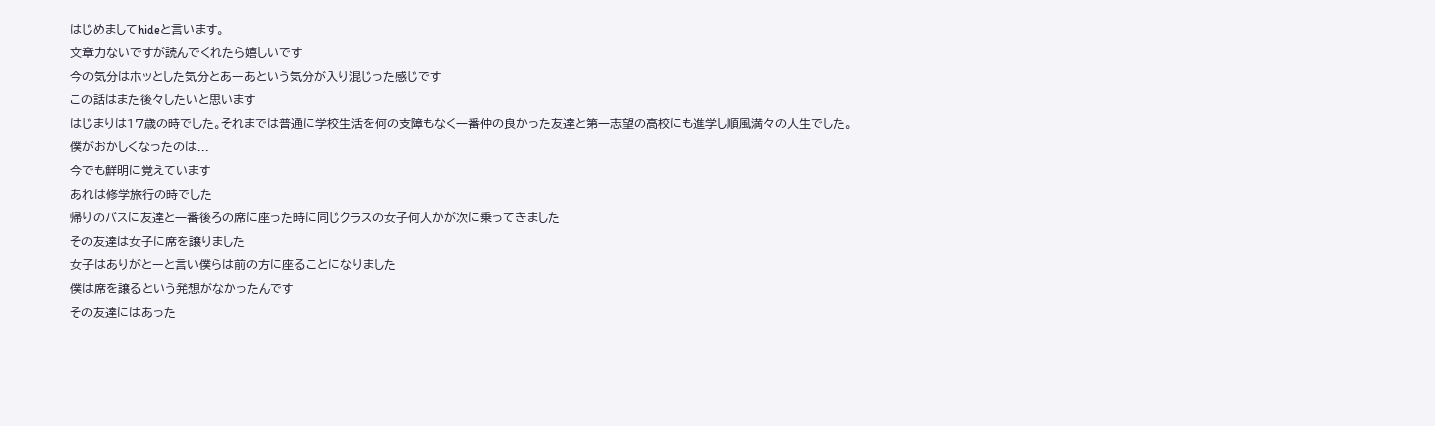はじめましてhideと言います。
文章力ないですが読んでくれたら嬉しいです
今の気分はホッとした気分とあーあという気分が入り混じった感じです
この話はまた後々したいと思います
はじまりは17歳の時でした。それまでは普通に学校生活を何の支障もなく一番仲の良かった友達と第一志望の高校にも進学し順風満々の人生でした。
僕がおかしくなったのは...
今でも鮮明に覚えています
あれは修学旅行の時でした
帰りのバスに友達と一番後ろの席に座った時に同じクラスの女子何人かが次に乗ってきました
その友達は女子に席を譲りました
女子はありがとーと言い僕らは前の方に座ることになりました
僕は席を譲るという発想がなかったんです
その友達にはあった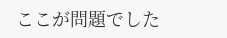ここが問題でした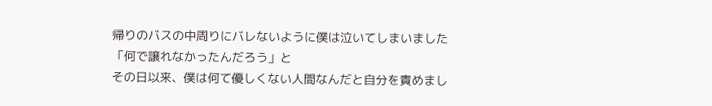帰りのバスの中周りにバレないように僕は泣いてしまいました
「何で譲れなかったんだろう」と
その日以来、僕は何て優しくない人間なんだと自分を責めまし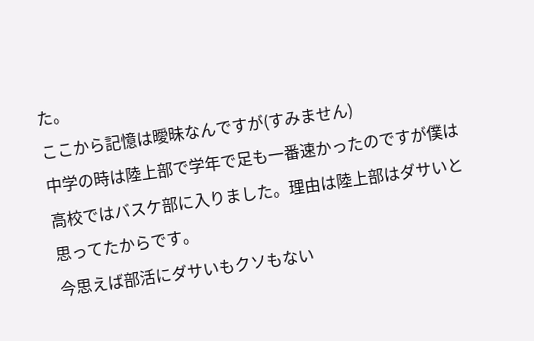た。
ここから記憶は曖昧なんですが(すみません)
中学の時は陸上部で学年で足も一番速かったのですが僕は高校ではバスケ部に入りました。理由は陸上部はダサいと思ってたからです。
今思えば部活にダサいもクソもない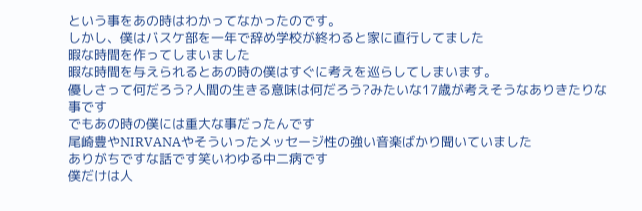という事をあの時はわかってなかったのです。
しかし、僕はバスケ部を一年で辞め学校が終わると家に直行してました
暇な時間を作ってしまいました
暇な時間を与えられるとあの時の僕はすぐに考えを巡らしてしまいます。
優しさって何だろう?人間の生きる意味は何だろう?みたいな17歳が考えそうなありきたりな事です
でもあの時の僕には重大な事だったんです
尾崎豊やNIRVANAやそういったメッセージ性の強い音楽ばかり聞いていました
ありがちですな話です笑いわゆる中二病です
僕だけは人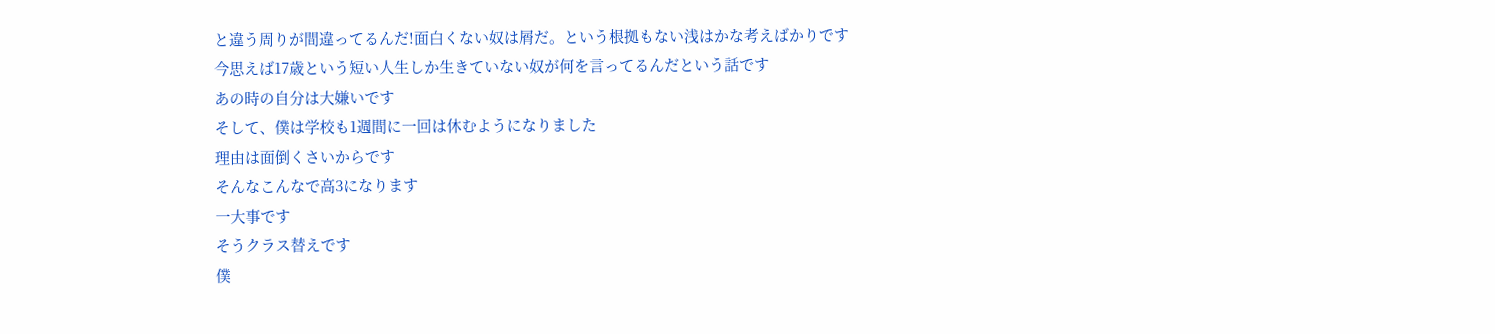と違う周りが間違ってるんだ!面白くない奴は屑だ。という根拠もない浅はかな考えばかりです
今思えば17歳という短い人生しか生きていない奴が何を言ってるんだという話です
あの時の自分は大嫌いです
そして、僕は学校も1週間に一回は休むようになりました
理由は面倒くさいからです
そんなこんなで高3になります
一大事です
そうクラス替えです
僕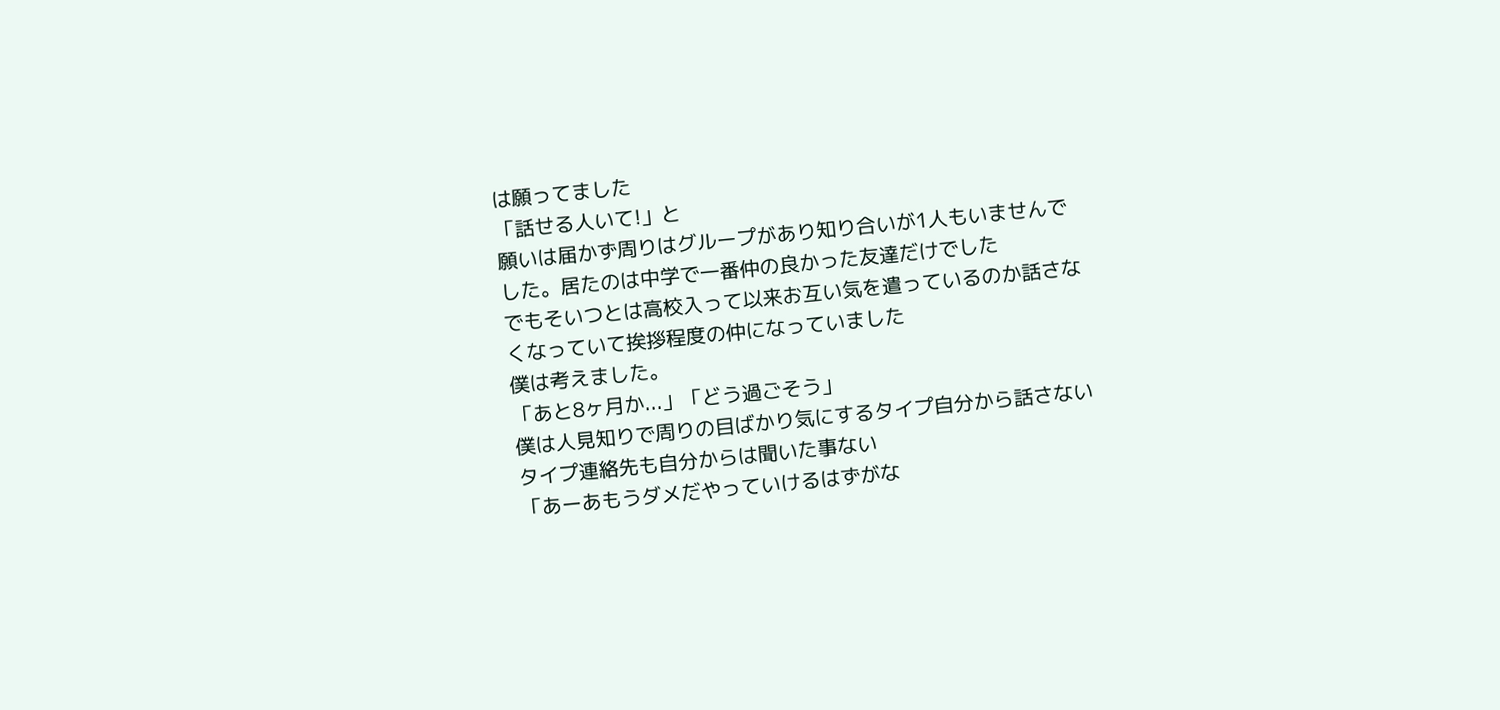は願ってました
「話せる人いて!」と
願いは届かず周りはグループがあり知り合いが1人もいませんでした。居たのは中学で一番仲の良かった友達だけでした
でもそいつとは高校入って以来お互い気を遣っているのか話さなくなっていて挨拶程度の仲になっていました
僕は考えました。
「あと8ヶ月か...」「どう過ごそう」
僕は人見知りで周りの目ばかり気にするタイプ自分から話さないタイプ連絡先も自分からは聞いた事ない
「あーあもうダメだやっていけるはずがな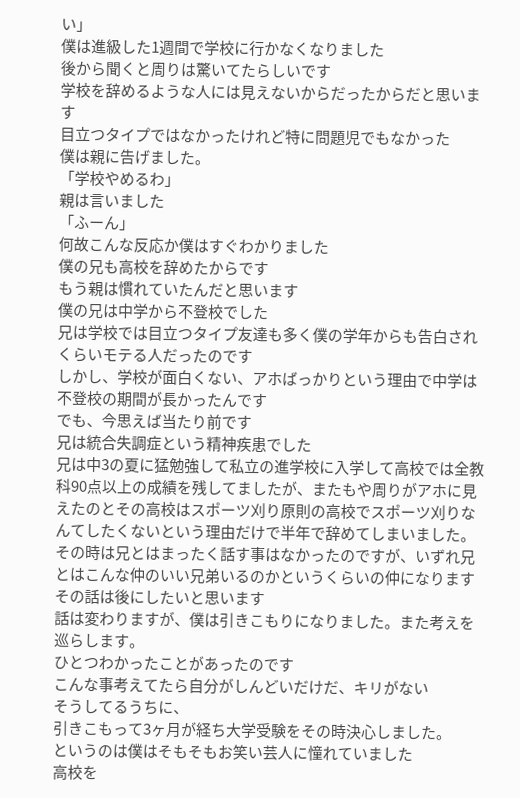い」
僕は進級した1週間で学校に行かなくなりました
後から聞くと周りは驚いてたらしいです
学校を辞めるような人には見えないからだったからだと思います
目立つタイプではなかったけれど特に問題児でもなかった
僕は親に告げました。
「学校やめるわ」
親は言いました
「ふーん」
何故こんな反応か僕はすぐわかりました
僕の兄も高校を辞めたからです
もう親は慣れていたんだと思います
僕の兄は中学から不登校でした
兄は学校では目立つタイプ友達も多く僕の学年からも告白されくらいモテる人だったのです
しかし、学校が面白くない、アホばっかりという理由で中学は不登校の期間が長かったんです
でも、今思えば当たり前です
兄は統合失調症という精神疾患でした
兄は中3の夏に猛勉強して私立の進学校に入学して高校では全教科90点以上の成績を残してましたが、またもや周りがアホに見えたのとその高校はスポーツ刈り原則の高校でスポーツ刈りなんてしたくないという理由だけで半年で辞めてしまいました。
その時は兄とはまったく話す事はなかったのですが、いずれ兄とはこんな仲のいい兄弟いるのかというくらいの仲になります
その話は後にしたいと思います
話は変わりますが、僕は引きこもりになりました。また考えを巡らします。
ひとつわかったことがあったのです
こんな事考えてたら自分がしんどいだけだ、キリがない
そうしてるうちに、
引きこもって3ヶ月が経ち大学受験をその時決心しました。
というのは僕はそもそもお笑い芸人に憧れていました
高校を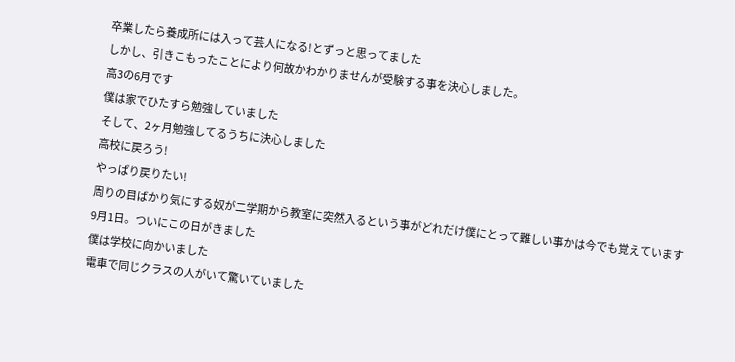卒業したら養成所には入って芸人になる!とずっと思ってました
しかし、引きこもったことにより何故かわかりませんが受験する事を決心しました。
高3の6月です
僕は家でひたすら勉強していました
そして、2ヶ月勉強してるうちに決心しました
高校に戻ろう!
やっぱり戻りたい!
周りの目ばかり気にする奴が二学期から教室に突然入るという事がどれだけ僕にとって難しい事かは今でも覚えています
9月1日。ついにこの日がきました
僕は学校に向かいました
電車で同じクラスの人がいて驚いていました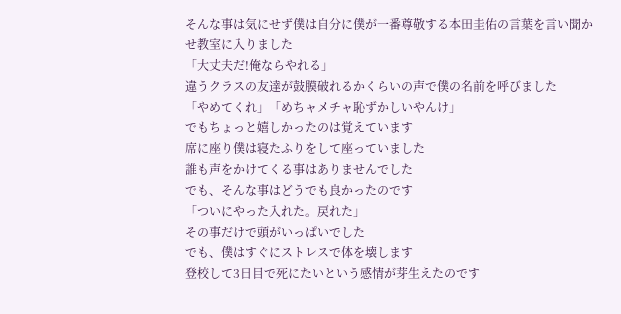そんな事は気にせず僕は自分に僕が一番尊敬する本田圭佑の言葉を言い聞かせ教室に入りました
「大丈夫だ!俺ならやれる」
違うクラスの友達が鼓膜破れるかくらいの声で僕の名前を呼びました
「やめてくれ」「めちャメチャ恥ずかしいやんけ」
でもちょっと嬉しかったのは覚えています
席に座り僕は寝たふりをして座っていました
誰も声をかけてくる事はありませんでした
でも、そんな事はどうでも良かったのです
「ついにやった入れた。戻れた」
その事だけで頭がいっぱいでした
でも、僕はすぐにストレスで体を壊します
登校して3日目で死にたいという感情が芽生えたのです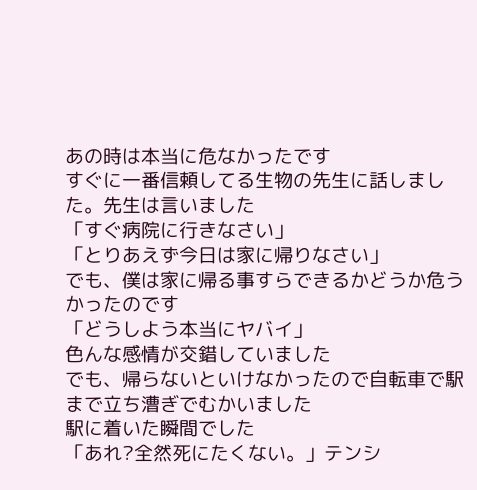あの時は本当に危なかったです
すぐに一番信頼してる生物の先生に話しました。先生は言いました
「すぐ病院に行きなさい」
「とりあえず今日は家に帰りなさい」
でも、僕は家に帰る事すらできるかどうか危うかったのです
「どうしよう本当にヤバイ」
色んな感情が交錯していました
でも、帰らないといけなかったので自転車で駅まで立ち漕ぎでむかいました
駅に着いた瞬間でした
「あれ?全然死にたくない。」テンシ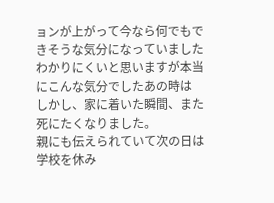ョンが上がって今なら何でもできそうな気分になっていました
わかりにくいと思いますが本当にこんな気分でしたあの時は
しかし、家に着いた瞬間、また死にたくなりました。
親にも伝えられていて次の日は学校を休み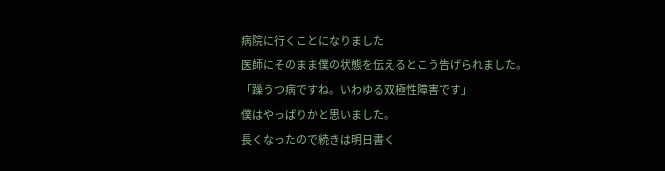病院に行くことになりました
医師にそのまま僕の状態を伝えるとこう告げられました。
「躁うつ病ですね。いわゆる双極性障害です」
僕はやっぱりかと思いました。
長くなったので続きは明日書く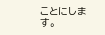ことにします。